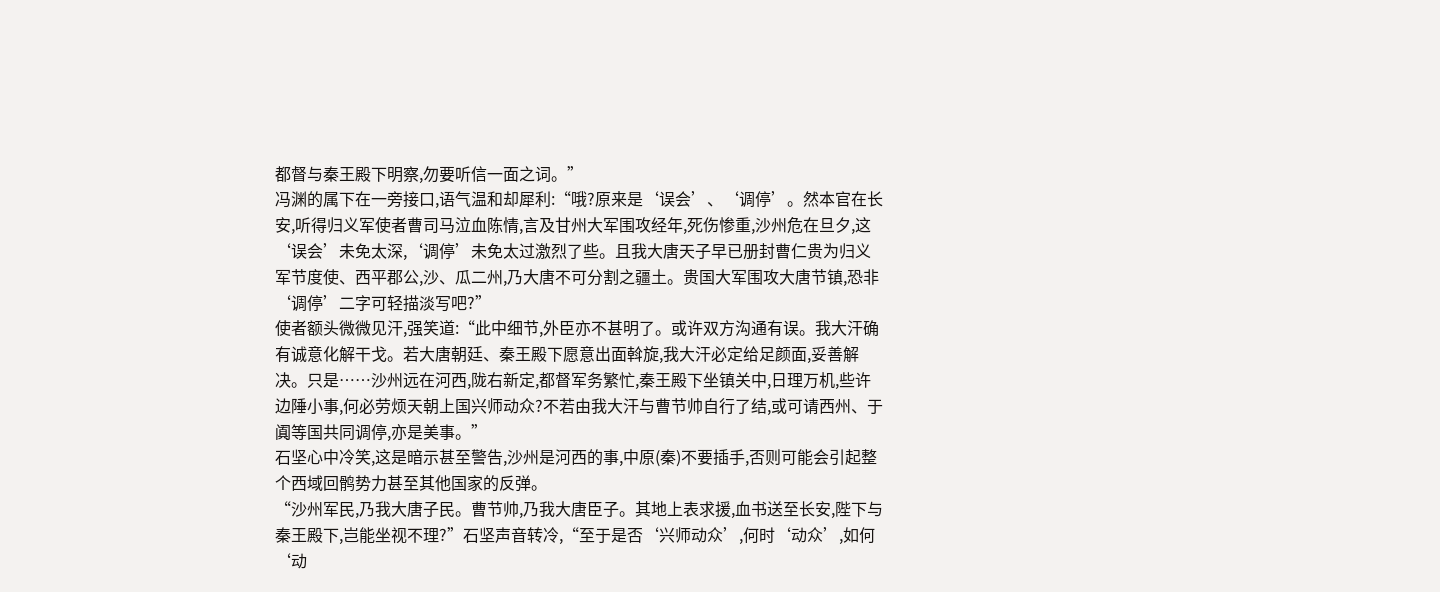都督与秦王殿下明察,勿要听信一面之词。”
冯渊的属下在一旁接口,语气温和却犀利:“哦?原来是‘误会’、‘调停’。然本官在长安,听得归义军使者曹司马泣血陈情,言及甘州大军围攻经年,死伤惨重,沙州危在旦夕,这‘误会’未免太深,‘调停’未免太过激烈了些。且我大唐天子早已册封曹仁贵为归义军节度使、西平郡公,沙、瓜二州,乃大唐不可分割之疆土。贵国大军围攻大唐节镇,恐非‘调停’二字可轻描淡写吧?”
使者额头微微见汗,强笑道:“此中细节,外臣亦不甚明了。或许双方沟通有误。我大汗确有诚意化解干戈。若大唐朝廷、秦王殿下愿意出面斡旋,我大汗必定给足颜面,妥善解决。只是……沙州远在河西,陇右新定,都督军务繁忙,秦王殿下坐镇关中,日理万机,些许边陲小事,何必劳烦天朝上国兴师动众?不若由我大汗与曹节帅自行了结,或可请西州、于阗等国共同调停,亦是美事。”
石坚心中冷笑,这是暗示甚至警告,沙州是河西的事,中原(秦)不要插手,否则可能会引起整个西域回鹘势力甚至其他国家的反弹。
“沙州军民,乃我大唐子民。曹节帅,乃我大唐臣子。其地上表求援,血书送至长安,陛下与秦王殿下,岂能坐视不理?”石坚声音转冷,“至于是否‘兴师动众’,何时‘动众’,如何‘动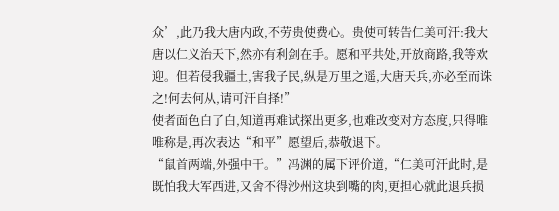众’,此乃我大唐内政,不劳贵使费心。贵使可转告仁美可汗:我大唐以仁义治天下,然亦有利剑在手。愿和平共处,开放商路,我等欢迎。但若侵我疆土,害我子民,纵是万里之遥,大唐天兵,亦必至而诛之!何去何从,请可汗自择!”
使者面色白了白,知道再难试探出更多,也难改变对方态度,只得唯唯称是,再次表达“和平”愿望后,恭敬退下。
“鼠首两端,外强中干。”冯渊的属下评价道,“仁美可汗此时,是既怕我大军西进,又舍不得沙州这块到嘴的肉,更担心就此退兵损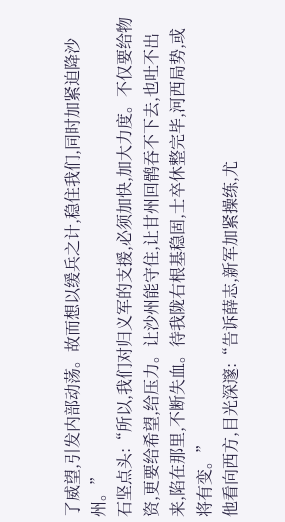了威望,引发内部动荡。故而想以缓兵之计,稳住我们,同时加紧迫降沙州。”
石坚点头:“所以,我们对归义军的支援,必须加快,加大力度。不仅要给物资,更要给希望,给压力。让沙州能守住,让甘州回鹘吞不下去,也吐不出来,陷在那里,不断失血。待我陇右根基稳固,士卒休整完毕,河西局势,或将有变。”
他看向西方,目光深邃:“告诉薛志,新军加紧操练,尤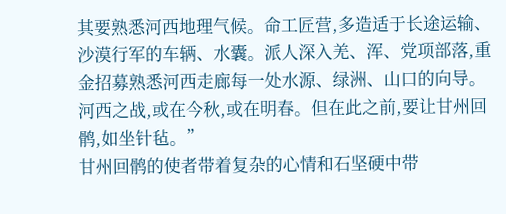其要熟悉河西地理气候。命工匠营,多造适于长途运输、沙漠行军的车辆、水囊。派人深入羌、浑、党项部落,重金招募熟悉河西走廊每一处水源、绿洲、山口的向导。河西之战,或在今秋,或在明春。但在此之前,要让甘州回鹘,如坐针毡。”
甘州回鹘的使者带着复杂的心情和石坚硬中带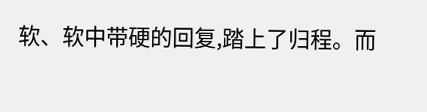软、软中带硬的回复,踏上了归程。而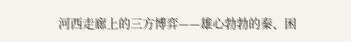河西走廊上的三方博弈——雄心勃勃的秦、困